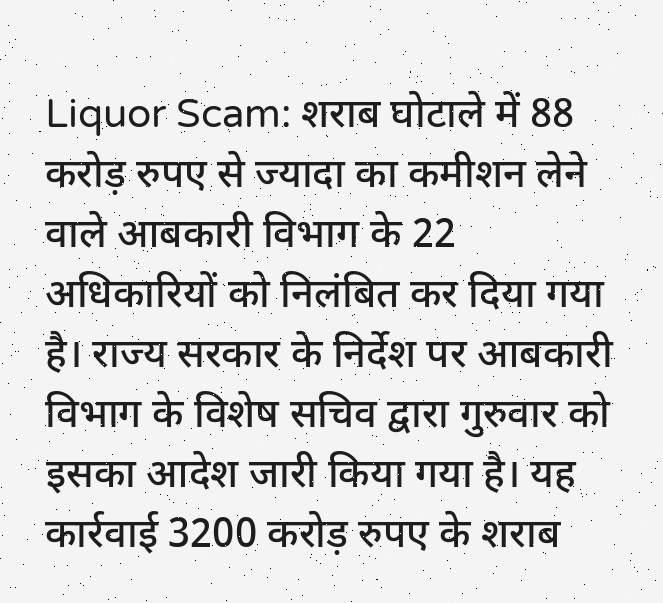Liquor Scam: शराब घोटाले में 88 करोड़ रुपए से ज्यादा का कमीशन लेने वाले आबकारी विभाग के 22 अधिकारियों को निलंबित कर दिया गया है। राज्य सरकार के निर्देश पर आबकारी विभाग के विशेष सचिव द्वारा गुरुवार को इसका आदेश जारी किया गया है। यह कार्रवाई 3200 करोड़ रुपए के शराब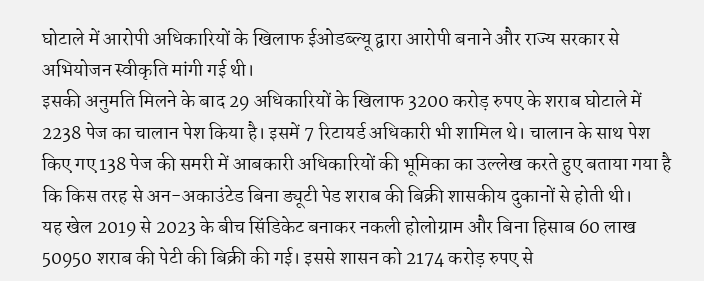घोटाले में आरोपी अधिकारियों के खिलाफ ईओडब्ल्यू द्वारा आरोपी बनाने और राज्य सरकार से अभियोजन स्वीकृति मांगी गई थी।
इसकी अनुमति मिलने के बाद 29 अधिकारियों के खिलाफ 3200 करोड़ रुपए के शराब घोटाले में 2238 पेज का चालान पेश किया है। इसमें 7 रिटायर्ड अधिकारी भी शामिल थे। चालान के साथ पेश किए गए 138 पेज की समरी में आबकारी अधिकारियों की भूमिका का उल्लेख करते हुए बताया गया है कि किस तरह से अन-अकाउंटेड बिना ड्यूटी पेड शराब की बिक्री शासकीय दुकानों से होती थी।
यह खेल 2019 से 2023 के बीच सिंडिकेट बनाकर नकली होलोग्राम और बिना हिसाब 60 लाख 50950 शराब की पेटी की बिक्री की गई। इससे शासन को 2174 करोड़ रुपए से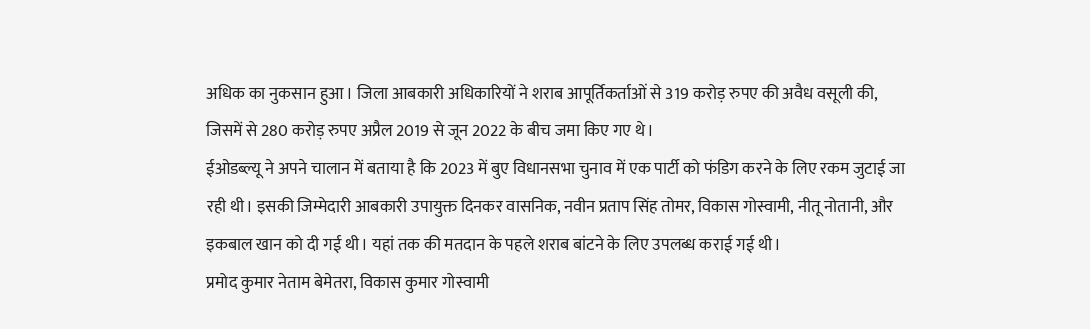अधिक का नुकसान हुआ। जिला आबकारी अधिकारियों ने शराब आपूर्तिकर्ताओं से 319 करोड़ रुपए की अवैध वसूली की, जिसमें से 280 करोड़ रुपए अप्रैल 2019 से जून 2022 के बीच जमा किए गए थे।
ईओडब्ल्यू ने अपने चालान में बताया है कि 2023 में बुए विधानसभा चुनाव में एक पार्टी को फंडिग करने के लिए रकम जुटाई जा रही थी। इसकी जिम्मेदारी आबकारी उपायुक्त दिनकर वासनिक, नवीन प्रताप सिंह तोमर, विकास गोस्वामी, नीतू नोतानी, और इकबाल खान को दी गई थी। यहां तक की मतदान के पहले शराब बांटने के लिए उपलब्ध कराई गई थी।
प्रमोद कुमार नेताम बेमेतरा, विकास कुमार गोस्वामी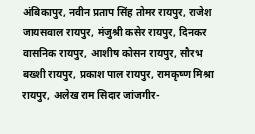अंबिकापुर, नवीन प्रताप सिंह तोमर रायपुर, राजेश जायसवाल रायपुर, मंजुश्री कसेर रायपुर, दिनकर वासनिक रायपुर, आशीष कोसन रायपुर, सौरभ बख्शी रायपुर, प्रकाश पाल रायपुर, रामकृष्ण मिश्रा रायपुर, अलेख राम सिदार जांजगीर-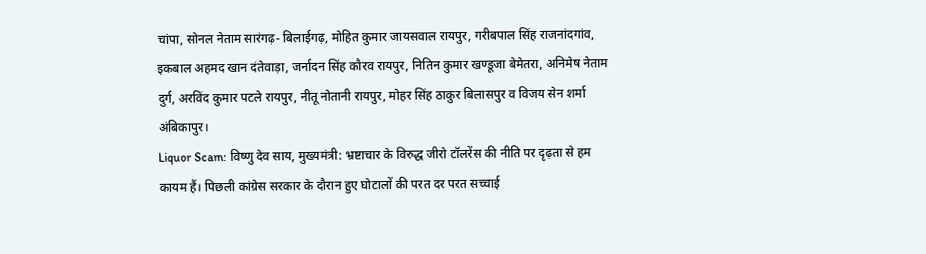चांपा, सोनल नेताम सारंगढ़- बिलाईगढ़, मोहित कुमार जायसवाल रायपुर, गरीबपाल सिंह राजनांदगांव, इकबाल अहमद खान दंतेवाड़ा, जर्नादन सिंह कौरव रायपुर, नितिन कुमार खण्डूजा बेमेतरा, अनिमेष नेताम दुर्ग, अरविंद कुमार पटले रायपुर, नीतू नोतानी रायपुर, मोहर सिंह ठाकुर बिलासपुर व विजय सेन शर्मा अंबिकापुर।
Liquor Scam: विष्णु देव साय, मुख्यमंत्री: भ्रष्टाचार के विरुद्ध जीरो टॉलरेंस की नीति पर दृढ़ता से हम कायम हैं। पिछली कांग्रेस सरकार के दौरान हुए घोटालों की परत दर परत सच्चाई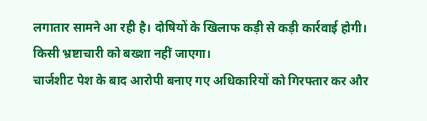लगातार सामने आ रही है। दोषियों के खिलाफ कड़ी से कड़ी कार्रवाई होगी। किसी भ्रष्टाचारी को बख्शा नहीं जाएगा।
चार्जशीट पेश के बाद आरोपी बनाए गए अधिकारियों को गिरफ्तार कर और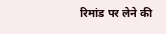रिमांड पर लेने की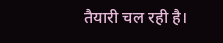तैयारी चल रही है।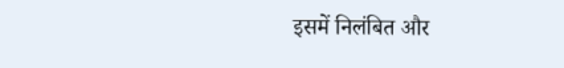इसमें निलंबित और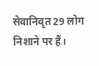सेवानिवृत 29 लोग निशाने पर हैं।